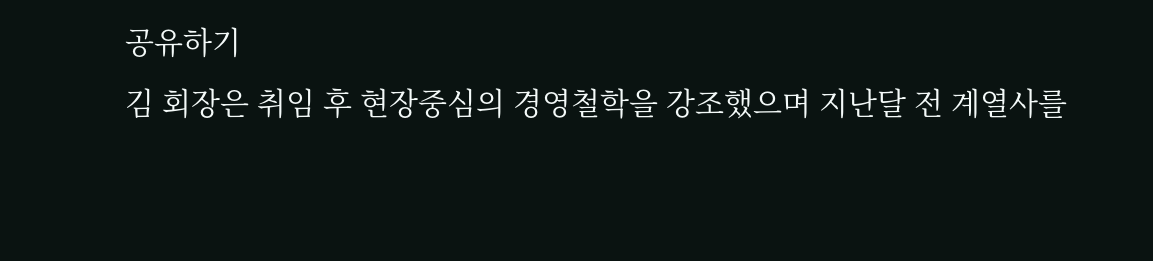공유하기
김 회장은 취임 후 현장중심의 경영철학을 강조했으며 지난달 전 계열사를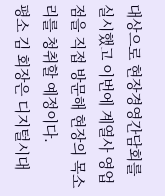대상으로 현장경영간담회를 실시했고 이번에 계열사 영업점을 직접 방문해 현장의 목소리를 청취할 예정이다.
평소 김 회장은 디지털시대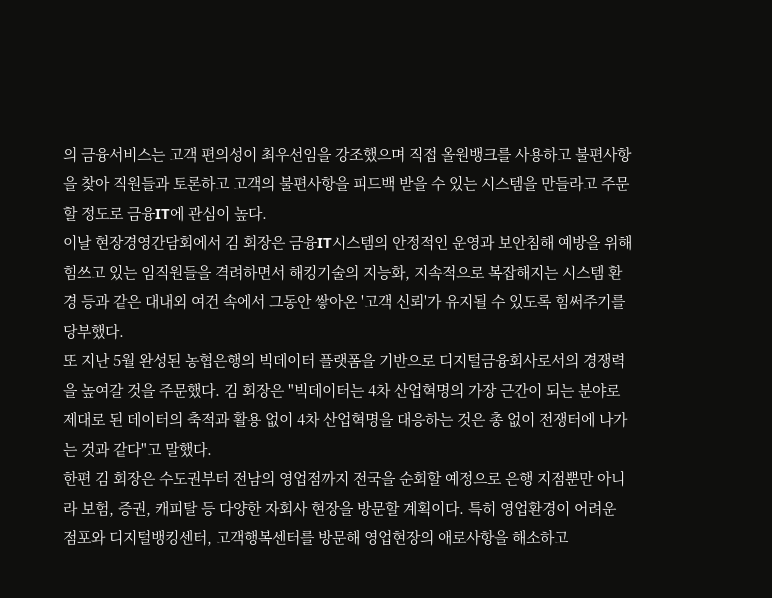의 금융서비스는 고객 편의성이 최우선임을 강조했으며 직접 올원뱅크를 사용하고 불편사항을 찾아 직원들과 토론하고 고객의 불편사항을 피드백 받을 수 있는 시스템을 만들라고 주문할 정도로 금융IT에 관심이 높다.
이날 현장경영간담회에서 김 회장은 금융IT시스템의 안정적인 운영과 보안침해 예방을 위해 힘쓰고 있는 임직원들을 격려하면서 해킹기술의 지능화, 지속적으로 복잡해지는 시스템 환경 등과 같은 대내외 여건 속에서 그동안 쌓아온 '고객 신뢰'가 유지될 수 있도록 힘써주기를 당부했다.
또 지난 5월 완성된 농협은행의 빅데이터 플랫폼을 기반으로 디지털금융회사로서의 경쟁력을 높여갈 것을 주문했다. 김 회장은 "빅데이터는 4차 산업혁명의 가장 근간이 되는 분야로 제대로 된 데이터의 축적과 활용 없이 4차 산업혁명을 대응하는 것은 총 없이 전쟁터에 나가는 것과 같다"고 말했다.
한편 김 회장은 수도권부터 전남의 영업점까지 전국을 순회할 예정으로 은행 지점뿐만 아니라 보험, 증권, 캐피탈 등 다양한 자회사 현장을 방문할 계획이다. 특히 영업환경이 어려운 점포와 디지털뱅킹센터, 고객행복센터를 방문해 영업현장의 애로사항을 해소하고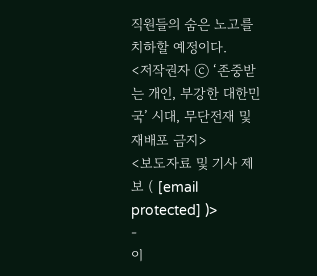직원들의 숨은 노고를 치하할 예정이다.
<저작권자 ⓒ ‘존중받는 개인, 부강한 대한민국’ 시대, 무단전재 및 재배포 금지>
<보도자료 및 기사 제보 ( [email protected] )>
-
이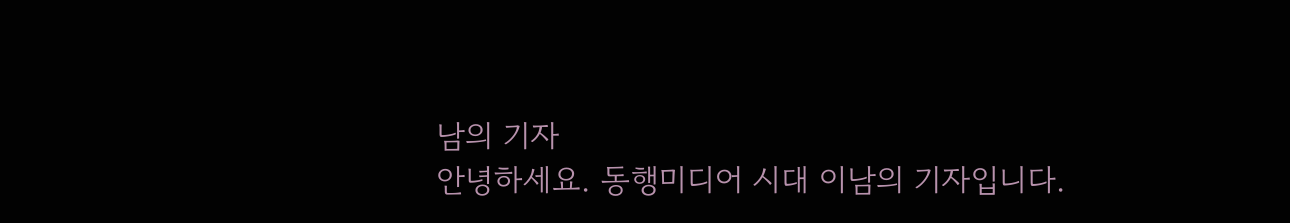남의 기자
안녕하세요. 동행미디어 시대 이남의 기자입니다.